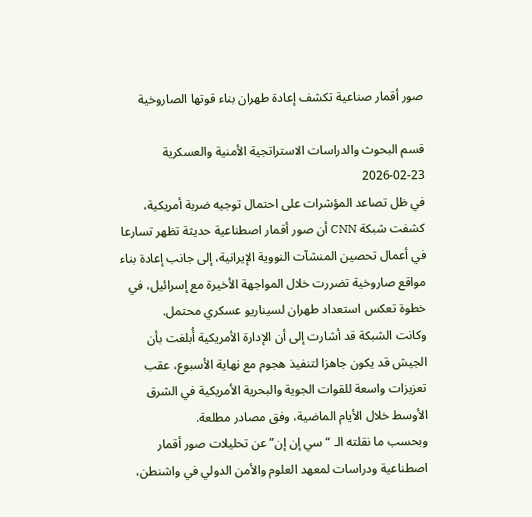صور أقمار صناعية تكشف إعادة طهران بناء قوتها الصاروخية

قسم البحوث والدراسات الاستراتجية الأمنية والعسكرية 23-02-2026
في ظل تصاعد المؤشرات على احتمال توجيه ضربة أمريكية، كشفت شبكة CNN أن صور أقمار اصطناعية حديثة تظهر تسارعا في أعمال تحصين المنشآت النووية الإيرانية، إلى جانب إعادة بناء مواقع صاروخية تضررت خلال المواجهة الأخيرة مع إسرائيل، في خطوة تعكس استعداد طهران لسيناريو عسكري محتمل.
وكانت الشبكة قد أشارت إلى أن الإدارة الأمريكية أُبلغت بأن الجيش قد يكون جاهزا لتنفيذ هجوم مع نهاية الأسبوع، عقب تعزيزات واسعة للقوات الجوية والبحرية الأمريكية في الشرق الأوسط خلال الأيام الماضية، وفق مصادر مطلعة.
وبحسب ما نقلته الـ “سي إن إن” عن تحليلات صور أقمار اصطناعية ودراسات لمعهد العلوم والأمن الدولي في واشنطن،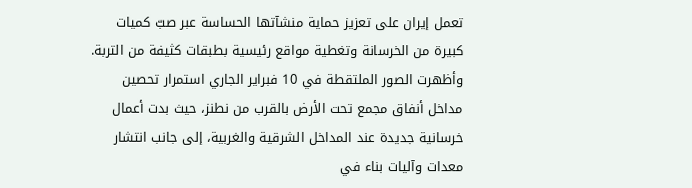تعمل إيران على تعزيز حماية منشآتها الحساسة عبر صبّ كميات كبيرة من الخرسانة وتغطية مواقع رئيسية بطبقات كثيفة من التربة.
وأظهرت الصور الملتقطة في 10 فبراير الجاري استمرار تحصين مداخل أنفاق مجمع تحت الأرض بالقرب من نطنز، حيث بدت أعمال خرسانية جديدة عند المداخل الشرقية والغربية، إلى جانب انتشار معدات وآليات بناء في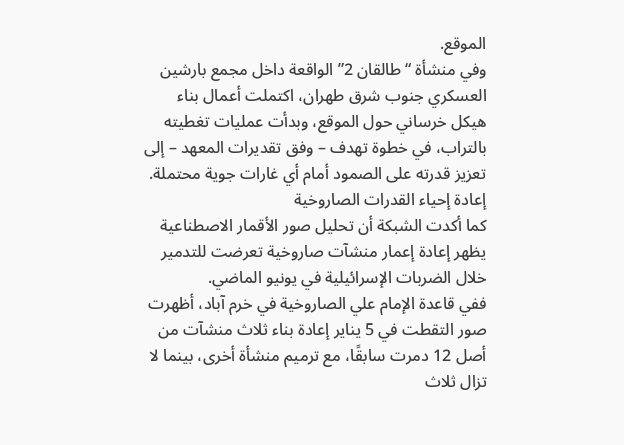الموقع.
وفي منشأة “طالقان 2” الواقعة داخل مجمع بارشين العسكري جنوب شرق طهران، اكتملت أعمال بناء هيكل خرساني حول الموقع، وبدأت عمليات تغطيته بالتراب، في خطوة تهدف – وفق تقديرات المعهد – إلى تعزيز قدرته على الصمود أمام أي غارات جوية محتملة.
إعادة إحياء القدرات الصاروخية
كما أكدت الشبكة أن تحليل صور الأقمار الاصطناعية يظهر إعادة إعمار منشآت صاروخية تعرضت للتدمير خلال الضربات الإسرائيلية في يونيو الماضي.
ففي قاعدة الإمام علي الصاروخية في خرم آباد، أظهرت صور التقطت في 5 يناير إعادة بناء ثلاث منشآت من أصل 12 دمرت سابقًا، مع ترميم منشأة أخرى، بينما لا تزال ثلاث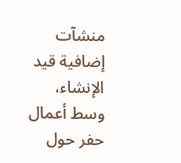منشآت إضافية قيد الإنشاء، وسط أعمال حفر حول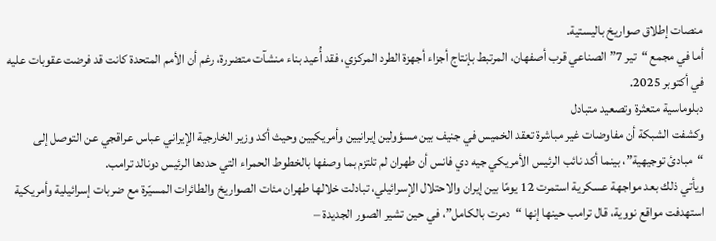منصات إطلاق صواريخ باليستية.
أما في مجمع “تير 7” الصناعي قرب أصفهان، المرتبط بإنتاج أجزاء أجهزة الطرد المركزي، فقد أُعيد بناء منشآت متضررة، رغم أن الأمم المتحدة كانت قد فرضت عقوبات عليه في أكتوبر 2025.
دبلوماسية متعثرة وتصعيد متبادل
وكشفت الشبكة أن مفاوضات غير مباشرة تعقد الخميس في جنيف بين مسؤولين إيرانيين وأمريكيين وحيث أكد وزير الخارجية الإيراني عباس عراقجي عن التوصل إلى “مبادئ توجيهية”، بينما أكد نائب الرئيس الأمريكي جيه دي فانس أن طهران لم تلتزم بما وصفها بالخطوط الحمراء التي حددها الرئيس دونالد ترامب.
ويأتي ذلك بعد مواجهة عسكرية استمرت 12 يومًا بين إيران والاحتلال الإسرائيلي، تبادلت خلالها طهران مئات الصواريخ والطائرات المسيّرة مع ضربات إسرائيلية وأمريكية استهدفت مواقع نووية، قال ترامب حينها إنها “دمرت بالكامل”، في حين تشير الصور الجديدة –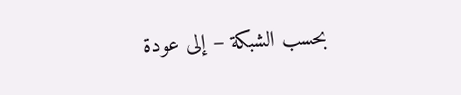بحسب الشبكة – إلى عودة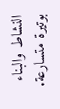النشاط والبناء بوتيرة متسارعة.